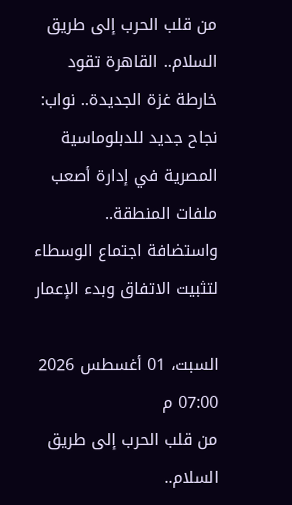من قلب الحرب إلى طريق السلام.. القاهرة تقود خارطة غزة الجديدة.. نواب: نجاح جديد للدبلوماسية المصرية في إدارة أصعب ملفات المنطقة.. واستضافة اجتماع الوسطاء لتثبيت الاتفاق وبدء الإعمار

السبت، 01 أغسطس 2026 07:00 م
من قلب الحرب إلى طريق السلام..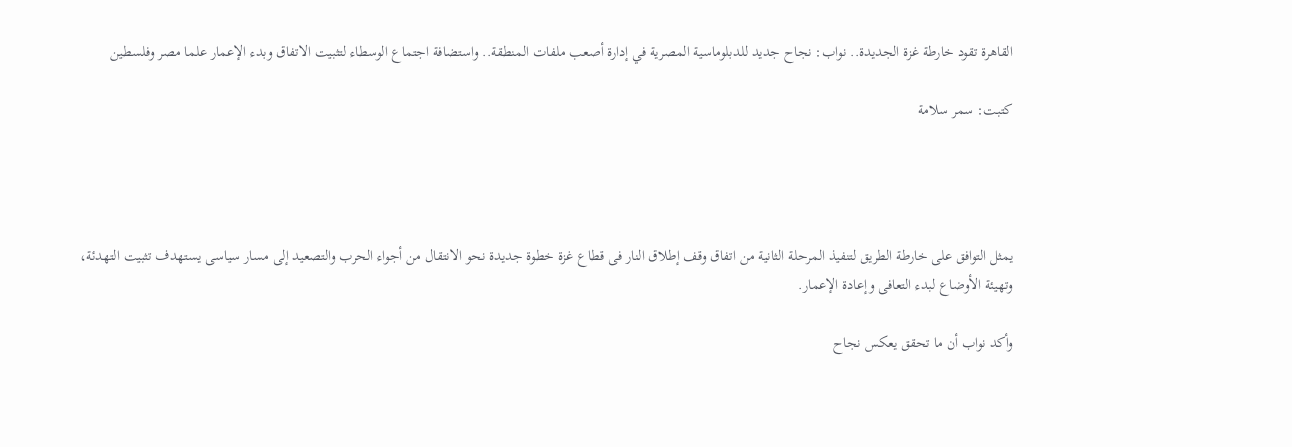القاهرة تقود خارطة غزة الجديدة.. نواب: نجاح جديد للدبلوماسية المصرية في إدارة أصعب ملفات المنطقة.. واستضافة اجتماع الوسطاء لتثبيت الاتفاق وبدء الإعمار علما مصر وفلسطين

كتبت: سمر سلامة




يمثل التوافق على خارطة الطريق لتنفيذ المرحلة الثانية من اتفاق وقف إطلاق النار فى قطاع غزة خطوة جديدة نحو الانتقال من أجواء الحرب والتصعيد إلى مسار سياسى يستهدف تثبيت التهدئة، وتهيئة الأوضاع لبدء التعافى وإعادة الإعمار.

وأكد نواب أن ما تحقق يعكس نجاح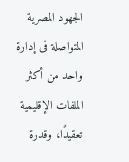الجهود المصرية المتواصلة فى إدارة واحد من أكثر الملفات الإقليمية تعقيدًا، وقدرة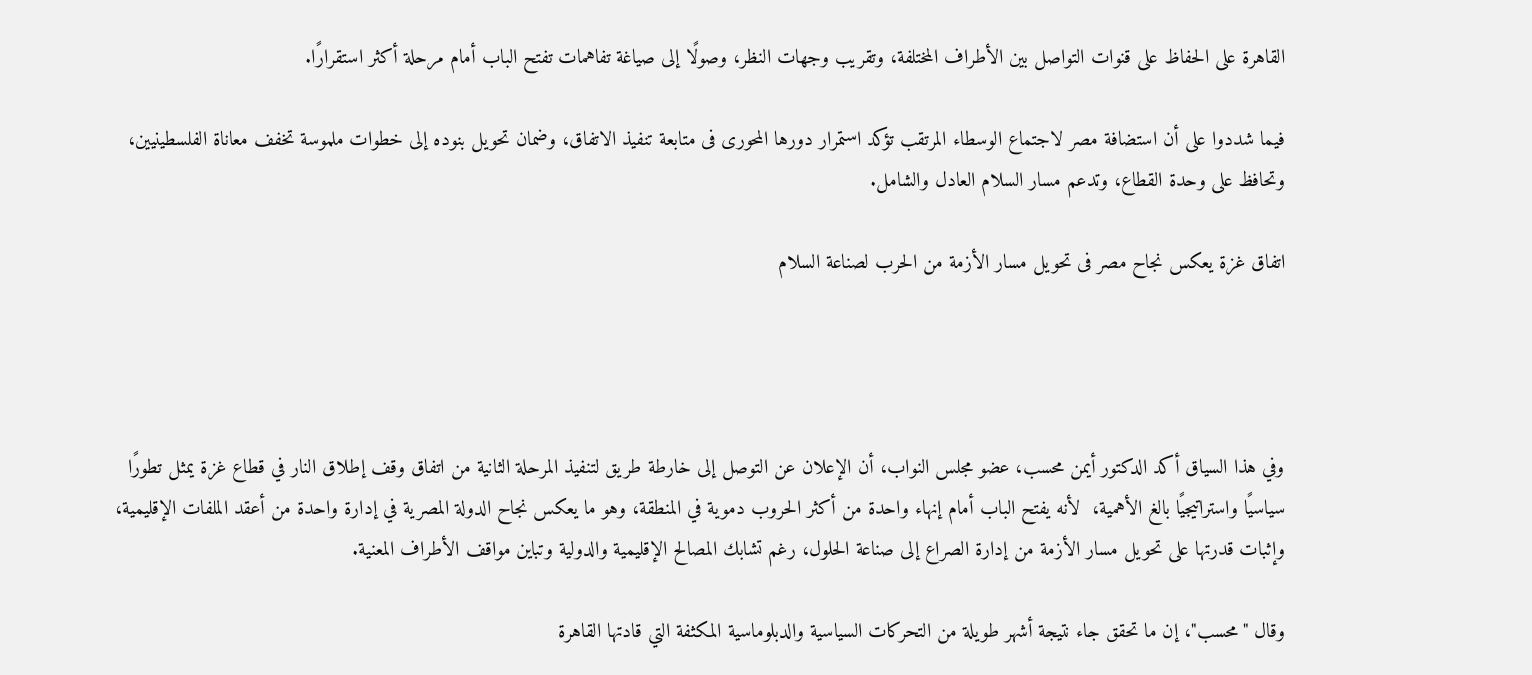القاهرة على الحفاظ على قنوات التواصل بين الأطراف المختلفة، وتقريب وجهات النظر، وصولًا إلى صياغة تفاهمات تفتح الباب أمام مرحلة أكثر استقرارًا.

فيما شددوا على أن استضافة مصر لاجتماع الوسطاء المرتقب تؤكد استمرار دورها المحورى فى متابعة تنفيذ الاتفاق، وضمان تحويل بنوده إلى خطوات ملموسة تخفف معاناة الفلسطينيين، وتحافظ على وحدة القطاع، وتدعم مسار السلام العادل والشامل.

اتفاق غزة يعكس نجاح مصر فى تحويل مسار الأزمة من الحرب لصناعة السلام




وفي هذا السياق أكد الدكتور أيمن محسب، عضو مجلس النواب، أن الإعلان عن التوصل إلى خارطة طريق لتنفيذ المرحلة الثانية من اتفاق وقف إطلاق النار في قطاع غزة يمثل تطورًا سياسيًا واستراتيجيًا بالغ الأهمية،  لأنه يفتح الباب أمام إنهاء واحدة من أكثر الحروب دموية في المنطقة، وهو ما يعكس نجاح الدولة المصرية في إدارة واحدة من أعقد الملفات الإقليمية، وإثبات قدرتها على تحويل مسار الأزمة من إدارة الصراع إلى صناعة الحلول، رغم تشابك المصالح الإقليمية والدولية وتباين مواقف الأطراف المعنية.

وقال "محسب"، إن ما تحقق جاء نتيجة أشهر طويلة من التحركات السياسية والدبلوماسية المكثفة التي قادتها القاهرة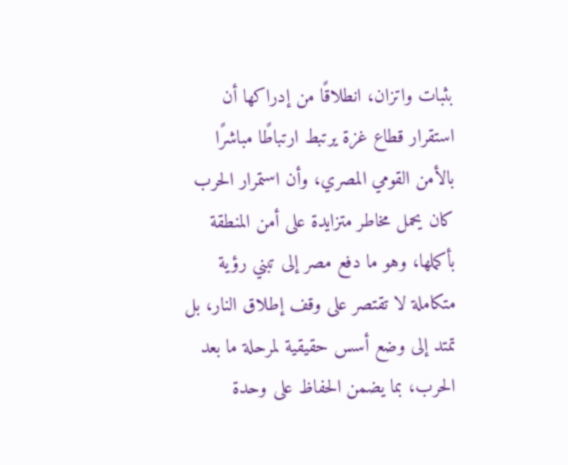بثبات واتزان، انطلاقًا من إدراكها أن استقرار قطاع غزة يرتبط ارتباطًا مباشرًا بالأمن القومي المصري، وأن استمرار الحرب كان يحمل مخاطر متزايدة على أمن المنطقة بأكملها، وهو ما دفع مصر إلى تبني رؤية متكاملة لا تقتصر على وقف إطلاق النار، بل تمتد إلى وضع أسس حقيقية لمرحلة ما بعد الحرب، بما يضمن الحفاظ على وحدة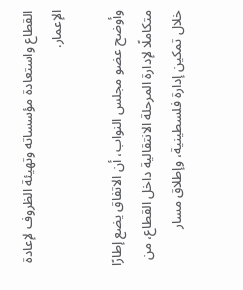القطاع واستعادة مؤسساته وتهيئة الظروف لإعادة الإعمار.

وأوضح عضو مجلس النواب، أن الاتفاق يضع إطارًا متكاملًا لإدارة المرحلة الانتقالية داخل القطاع، من خلال تمكين إدارة فلسطينية، وإطلاق مسار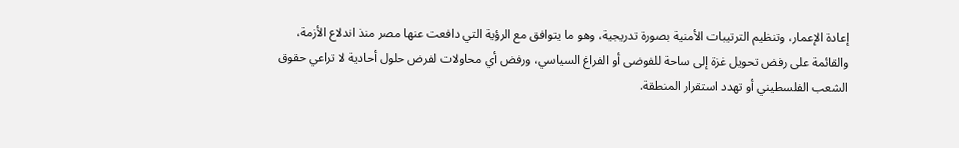إعادة الإعمار، وتنظيم الترتيبات الأمنية بصورة تدريجية، وهو ما يتوافق مع الرؤية التي دافعت عنها مصر منذ اندلاع الأزمة، والقائمة على رفض تحويل غزة إلى ساحة للفوضى أو الفراغ السياسي، ورفض أي محاولات لفرض حلول أحادية لا تراعي حقوق الشعب الفلسطيني أو تهدد استقرار المنطقة.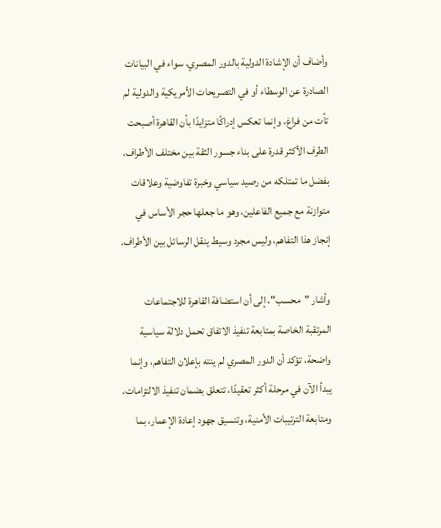وأضاف أن الإشادة الدولية بالدور المصري، سواء في البيانات الصادرة عن الوسطاء أو في التصريحات الأمريكية والدولية لم تأت من فراغ، وإنما تعكس إدراكًا متزايدًا بأن القاهرة أصبحت الطرف الأكثر قدرة على بناء جسور الثقة بين مختلف الأطراف، بفضل ما تمتلكه من رصيد سياسي وخبرة تفاوضية وعلاقات متوازنة مع جميع الفاعلين، وهو ما جعلها حجر الأساس في إنجاز هذا التفاهم، وليس مجرد وسيط ينقل الرسائل بين الأطراف.

وأشار "محسب"، إلى أن استضافة القاهرة للاجتماعات المرتقبة الخاصة بمتابعة تنفيذ الاتفاق تحمل دلالة سياسية واضحة، تؤكد أن الدور المصري لم ينته بإعلان التفاهم، وإنما يبدأ الآن في مرحلة أكثر تعقيدًا، تتعلق بضمان تنفيذ الالتزامات، ومتابعة الترتيبات الأمنية، وتنسيق جهود إعادة الإعمار، بما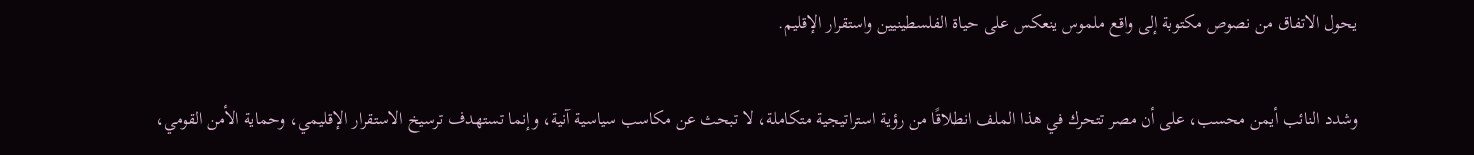يحول الاتفاق من نصوص مكتوبة إلى واقع ملموس ينعكس على حياة الفلسطينيين واستقرار الإقليم.

وشدد النائب أيمن محسب، على أن مصر تتحرك في هذا الملف انطلاقًا من رؤية استراتيجية متكاملة، لا تبحث عن مكاسب سياسية آنية، وإنما تستهدف ترسيخ الاستقرار الإقليمي، وحماية الأمن القومي،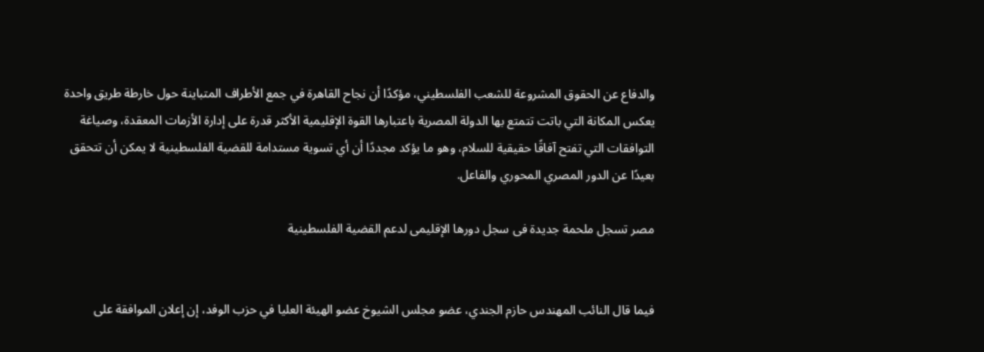والدفاع عن الحقوق المشروعة للشعب الفلسطيني، مؤكدًا أن نجاح القاهرة في جمع الأطراف المتباينة حول خارطة طريق واحدة يعكس المكانة التي باتت تتمتع بها الدولة المصرية باعتبارها القوة الإقليمية الأكثر قدرة على إدارة الأزمات المعقدة، وصياغة التوافقات التي تفتح آفاقًا حقيقية للسلام، وهو ما يؤكد مجددًا أن أي تسوية مستدامة للقضية الفلسطينية لا يمكن أن تتحقق بعيدًا عن الدور المصري المحوري والفاعل.

مصر تسجل ملحمة جديدة فى سجل دورها الإقليمى لدعم القضية الفلسطينية


فيما قال النائب المهندس حازم الجندي، عضو مجلس الشيوخ عضو الهيئة العليا في حزب الوفد، إن إعلان الموافقة على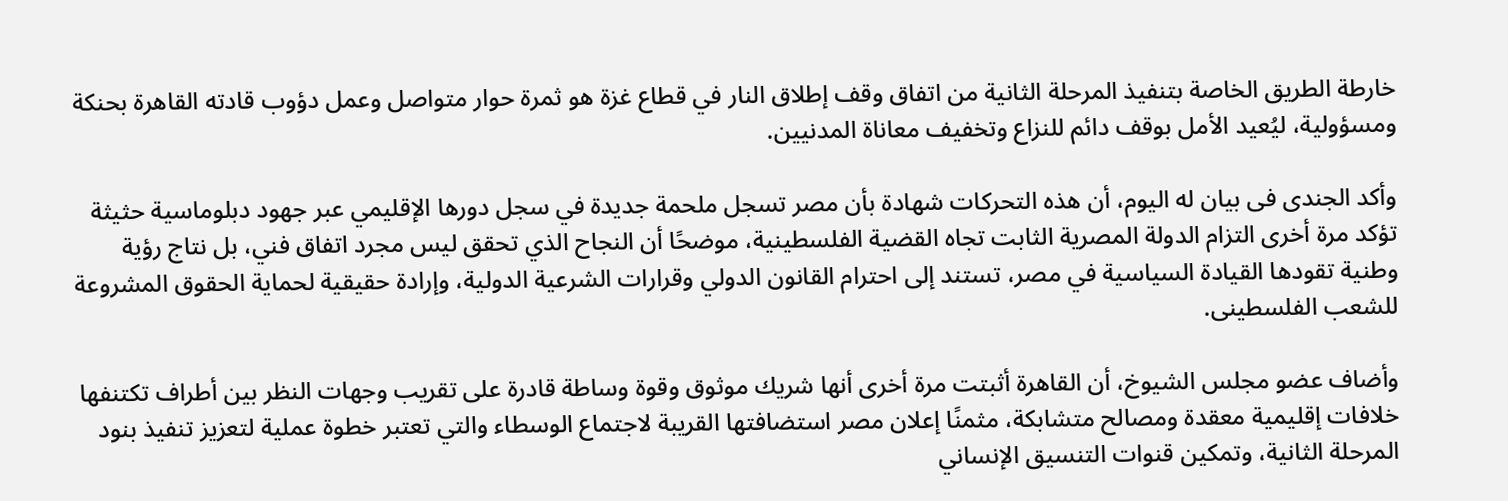خارطة الطريق الخاصة بتنفيذ المرحلة الثانية من اتفاق وقف إطلاق النار في قطاع غزة هو ثمرة حوار متواصل وعمل دؤوب قادته القاهرة بحنكة ومسؤولية، ليُعيد الأمل بوقف دائم للنزاع وتخفيف معاناة المدنيين.

وأكد الجندى فى بيان له اليوم، أن هذه التحركات شهادة بأن مصر تسجل ملحمة جديدة في سجل دورها الإقليمي عبر جهود دبلوماسية حثيثة تؤكد مرة أخرى التزام الدولة المصرية الثابت تجاه القضية الفلسطينية، موضحًا أن النجاح الذي تحقق ليس مجرد اتفاق فني، بل نتاج رؤية وطنية تقودها القيادة السياسية في مصر، تستند إلى احترام القانون الدولي وقرارات الشرعية الدولية، وإرادة حقيقية لحماية الحقوق المشروعة للشعب الفلسطينى.

وأضاف عضو مجلس الشيوخ، أن القاهرة أثبتت مرة أخرى أنها شريك موثوق وقوة وساطة قادرة على تقريب وجهات النظر بين أطراف تكتنفها خلافات إقليمية معقدة ومصالح متشابكة، مثمنًا إعلان مصر استضافتها القريبة لاجتماع الوسطاء والتي تعتبر خطوة عملية لتعزيز تنفيذ بنود المرحلة الثانية، وتمكين قنوات التنسيق الإنساني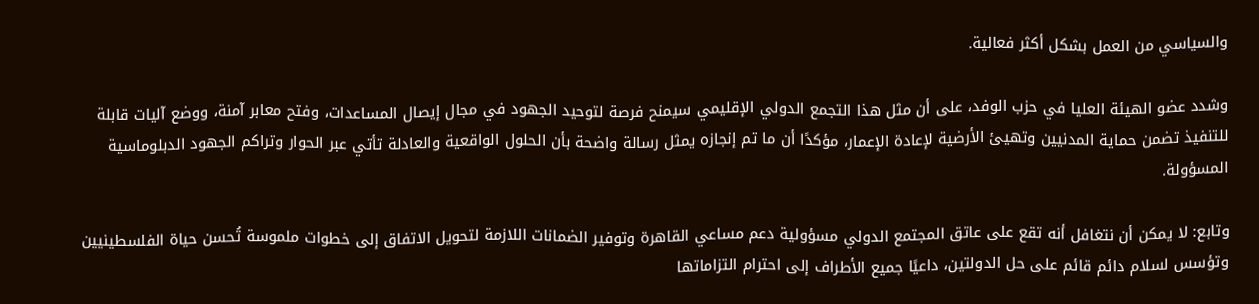والسياسي من العمل بشكل أكثر فعالية.

وشدد عضو الهيئة العليا في حزب الوفد، على أن مثل هذا التجمع الدولي الإقليمي سيمنح فرصة لتوحيد الجهود في مجال إيصال المساعدات، وفتح معابر آمنة، ووضع آليات قابلة للتنفيذ تضمن حماية المدنيين وتهيئ الأرضية لإعادة الإعمار، مؤكدًا أن ما تم إنجازه يمثل رسالة واضحة بأن الحلول الواقعية والعادلة تأتي عبر الحوار وتراكم الجهود الدبلوماسية المسؤولة.

وتابع: لا يمكن أن نتغافل أنه تقع على عاتق المجتمع الدولي مسؤولية دعم مساعي القاهرة وتوفير الضمانات اللازمة لتحويل الاتفاق إلى خطوات ملموسة تُحسن حياة الفلسطينيين وتؤسس لسلام دائم قائم على حل الدولتين، داعيًا جميع الأطراف إلى احترام التزاماتها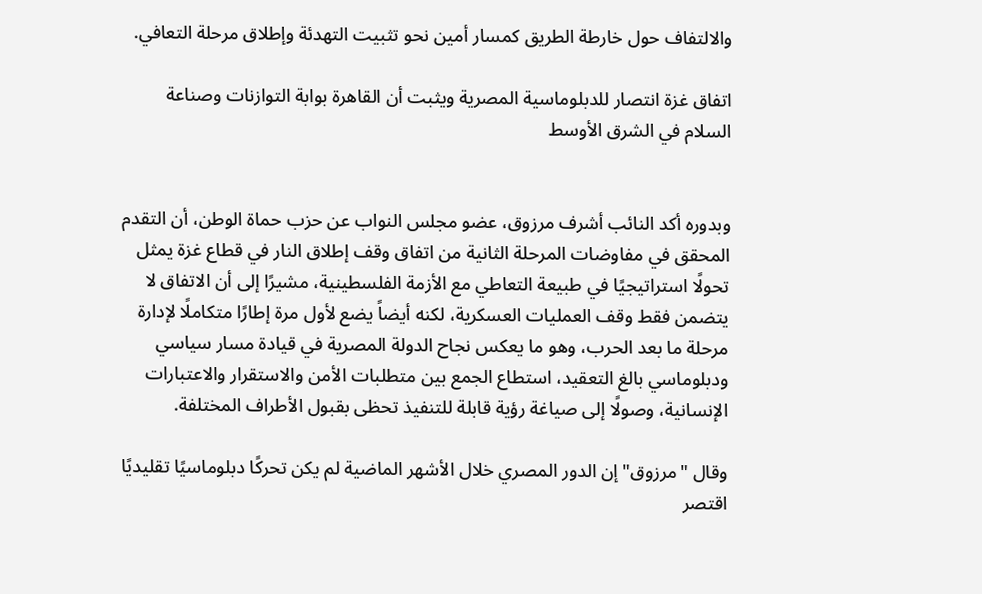والالتفاف حول خارطة الطريق كمسار أمين نحو تثبيت التهدئة وإطلاق مرحلة التعافي.

اتفاق غزة انتصار للدبلوماسية المصرية ويثبت أن القاهرة بوابة التوازنات وصناعة السلام في الشرق الأوسط


وبدوره أكد النائب أشرف مرزوق، عضو مجلس النواب عن حزب حماة الوطن، أن التقدم المحقق في مفاوضات المرحلة الثانية من اتفاق وقف إطلاق النار في قطاع غزة يمثل تحولًا استراتيجيًا في طبيعة التعاطي مع الأزمة الفلسطينية، مشيرًا إلى أن الاتفاق لا يتضمن فقط وقف العمليات العسكرية، لكنه أيضاً يضع لأول مرة إطارًا متكاملًا لإدارة مرحلة ما بعد الحرب، وهو ما يعكس نجاح الدولة المصرية في قيادة مسار سياسي ودبلوماسي بالغ التعقيد، استطاع الجمع بين متطلبات الأمن والاستقرار والاعتبارات الإنسانية، وصولًا إلى صياغة رؤية قابلة للتنفيذ تحظى بقبول الأطراف المختلفة.

وقال "مرزوق" إن الدور المصري خلال الأشهر الماضية لم يكن تحركًا دبلوماسيًا تقليديًا اقتصر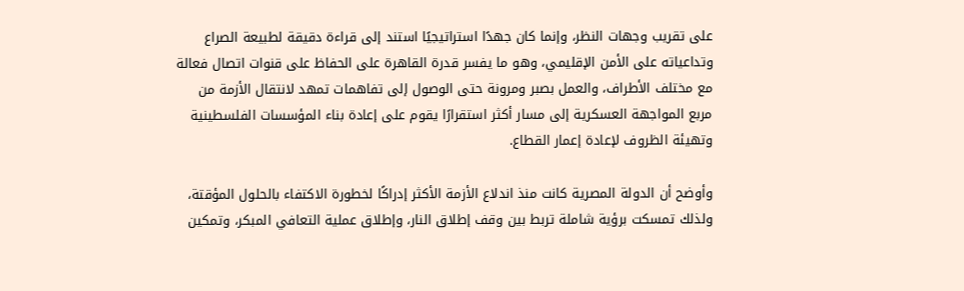على تقريب وجهات النظر، وإنما كان جهدًا استراتيجيًا استند إلى قراءة دقيقة لطبيعة الصراع وتداعياته على الأمن الإقليمي، وهو ما يفسر قدرة القاهرة على الحفاظ على قنوات اتصال فعالة مع مختلف الأطراف، والعمل بصبر ومرونة حتى الوصول إلى تفاهمات تمهد لانتقال الأزمة من مربع المواجهة العسكرية إلى مسار أكثر استقرارًا يقوم على إعادة بناء المؤسسات الفلسطينية وتهيئة الظروف لإعادة إعمار القطاع.

وأوضح أن الدولة المصرية كانت منذ اندلاع الأزمة الأكثر إدراكًا لخطورة الاكتفاء بالحلول المؤقتة، ولذلك تمسكت برؤية شاملة تربط بين وقف إطلاق النار، وإطلاق عملية التعافي المبكر، وتمكين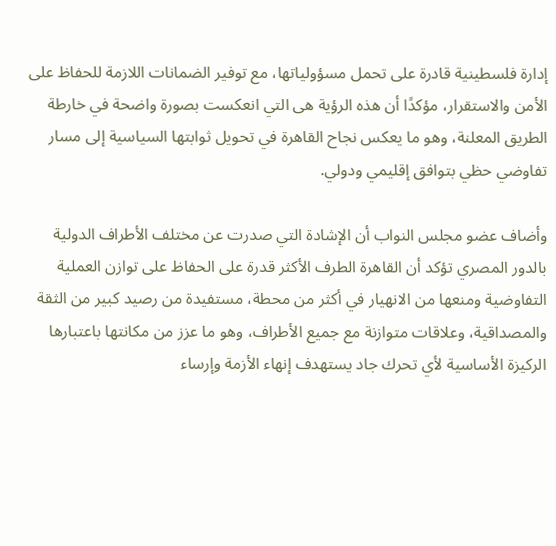إدارة فلسطينية قادرة على تحمل مسؤولياتها، مع توفير الضمانات اللازمة للحفاظ على الأمن والاستقرار، مؤكدًا أن هذه الرؤية هى التي انعكست بصورة واضحة في خارطة الطريق المعلنة، وهو ما يعكس نجاح القاهرة في تحويل ثوابتها السياسية إلى مسار تفاوضي حظي بتوافق إقليمي ودولي.

وأضاف عضو مجلس النواب أن الإشادة التي صدرت عن مختلف الأطراف الدولية بالدور المصري تؤكد أن القاهرة الطرف الأكثر قدرة على الحفاظ على توازن العملية التفاوضية ومنعها من الانهيار في أكثر من محطة، مستفيدة من رصيد كبير من الثقة والمصداقية، وعلاقات متوازنة مع جميع الأطراف، وهو ما عزز من مكانتها باعتبارها الركيزة الأساسية لأي تحرك جاد يستهدف إنهاء الأزمة وإرساء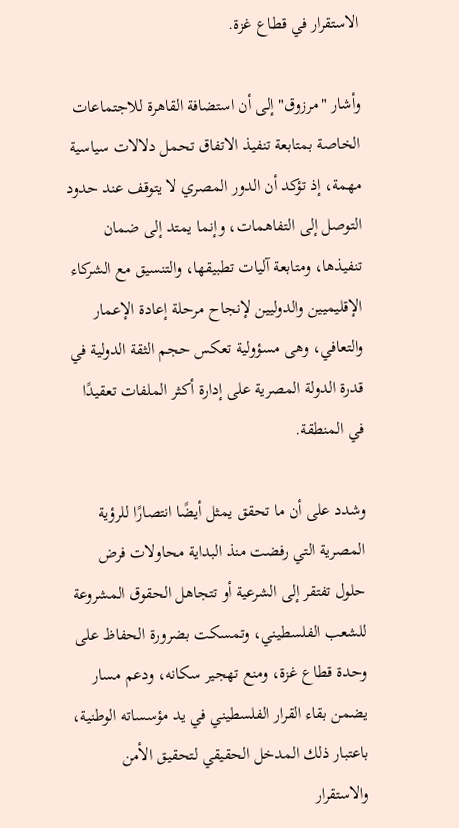الاستقرار في قطاع غزة.

وأشار "مرزوق" إلى أن استضافة القاهرة للاجتماعات الخاصة بمتابعة تنفيذ الاتفاق تحمل دلالات سياسية مهمة، إذ تؤكد أن الدور المصري لا يتوقف عند حدود التوصل إلى التفاهمات، وإنما يمتد إلى ضمان تنفيذها، ومتابعة آليات تطبيقها، والتنسيق مع الشركاء الإقليميين والدوليين لإنجاح مرحلة إعادة الإعمار والتعافي، وهى مسؤولية تعكس حجم الثقة الدولية في قدرة الدولة المصرية على إدارة أكثر الملفات تعقيدًا في المنطقة.

وشدد على أن ما تحقق يمثل أيضًا انتصارًا للرؤية المصرية التي رفضت منذ البداية محاولات فرض حلول تفتقر إلى الشرعية أو تتجاهل الحقوق المشروعة للشعب الفلسطيني، وتمسكت بضرورة الحفاظ على وحدة قطاع غزة، ومنع تهجير سكانه، ودعم مسار يضمن بقاء القرار الفلسطيني في يد مؤسساته الوطنية، باعتبار ذلك المدخل الحقيقي لتحقيق الأمن والاستقرار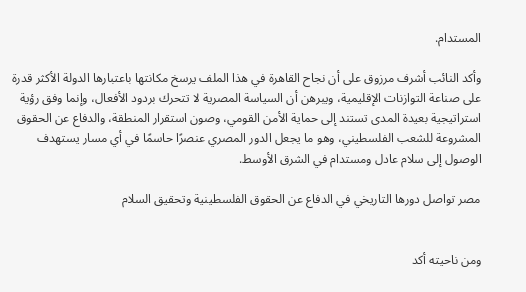المستدام.

وأكد النائب أشرف مرزوق على أن نجاح القاهرة في هذا الملف يرسخ مكانتها باعتبارها الدولة الأكثر قدرة على صناعة التوازنات الإقليمية، ويبرهن أن السياسة المصرية لا تتحرك بردود الأفعال، وإنما وفق رؤية استراتيجية بعيدة المدى تستند إلى حماية الأمن القومي، وصون استقرار المنطقة، والدفاع عن الحقوق المشروعة للشعب الفلسطيني، وهو ما يجعل الدور المصري عنصرًا حاسمًا في أي مسار يستهدف الوصول إلى سلام عادل ومستدام في الشرق الأوسط.

مصر تواصل دورها التاريخي في الدفاع عن الحقوق الفلسطينية وتحقيق السلام


ومن ناحيته أكد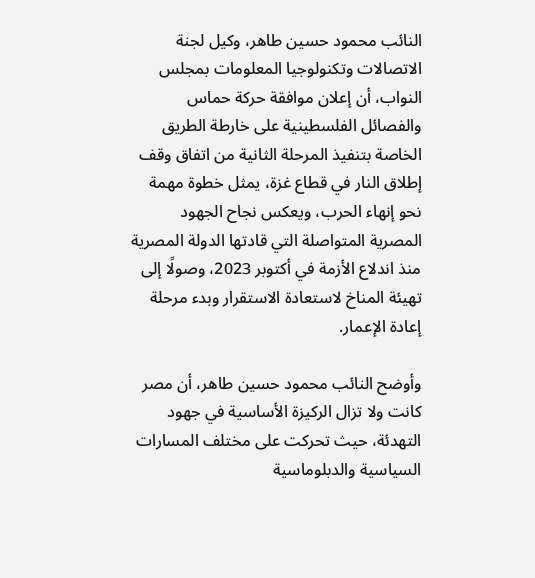النائب محمود حسين طاهر، وكيل لجنة الاتصالات وتكنولوجيا المعلومات بمجلس النواب، أن إعلان موافقة حركة حماس والفصائل الفلسطينية على خارطة الطريق الخاصة بتنفيذ المرحلة الثانية من اتفاق وقف إطلاق النار في قطاع غزة، يمثل خطوة مهمة نحو إنهاء الحرب، ويعكس نجاح الجهود المصرية المتواصلة التي قادتها الدولة المصرية منذ اندلاع الأزمة في أكتوبر 2023، وصولًا إلى تهيئة المناخ لاستعادة الاستقرار وبدء مرحلة إعادة الإعمار.

وأوضح النائب محمود حسين طاهر، أن مصر كانت ولا تزال الركيزة الأساسية في جهود التهدئة، حيث تحركت على مختلف المسارات السياسية والدبلوماسية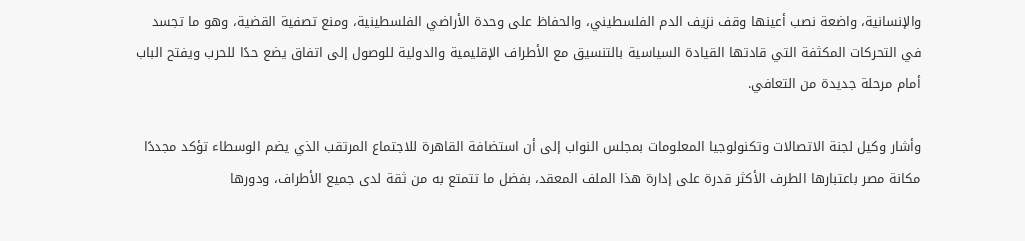والإنسانية، واضعة نصب أعينها وقف نزيف الدم الفلسطيني، والحفاظ على وحدة الأراضي الفلسطينية، ومنع تصفية القضية، وهو ما تجسد في التحركات المكثفة التي قادتها القيادة السياسية بالتنسيق مع الأطراف الإقليمية والدولية للوصول إلى اتفاق يضع حدًا للحرب ويفتح الباب أمام مرحلة جديدة من التعافي.

وأشار وكيل لجنة الاتصالات وتكنولوجيا المعلومات بمجلس النواب إلى أن استضافة القاهرة للاجتماع المرتقب الذي يضم الوسطاء تؤكد مجددًا مكانة مصر باعتبارها الطرف الأكثر قدرة على إدارة هذا الملف المعقد، بفضل ما تتمتع به من ثقة لدى جميع الأطراف، ودورها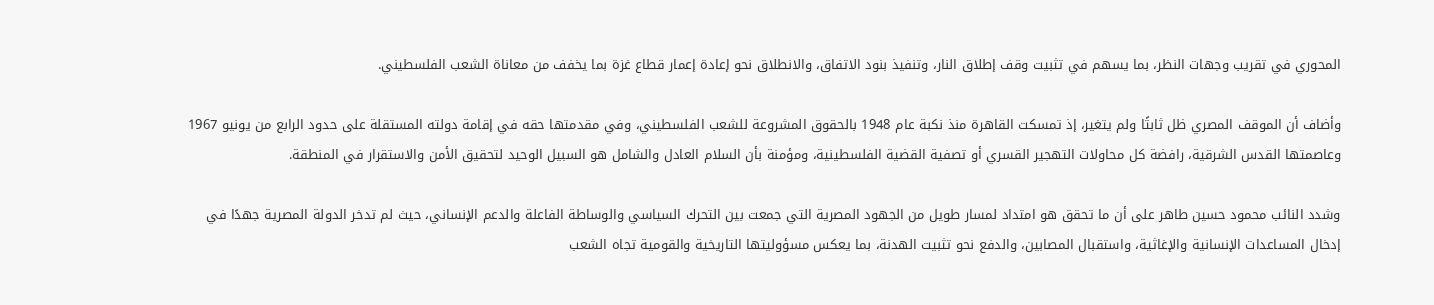المحوري في تقريب وجهات النظر، بما يسهم في تثبيت وقف إطلاق النار، وتنفيذ بنود الاتفاق، والانطلاق نحو إعادة إعمار قطاع غزة بما يخفف من معاناة الشعب الفلسطيني.

وأضاف أن الموقف المصري ظل ثابتًا ولم يتغير، إذ تمسكت القاهرة منذ نكبة عام 1948 بالحقوق المشروعة للشعب الفلسطيني، وفي مقدمتها حقه في إقامة دولته المستقلة على حدود الرابع من يونيو 1967 وعاصمتها القدس الشرقية، رافضة كل محاولات التهجير القسري أو تصفية القضية الفلسطينية، ومؤمنة بأن السلام العادل والشامل هو السبيل الوحيد لتحقيق الأمن والاستقرار في المنطقة.

وشدد النائب محمود حسين طاهر على أن ما تحقق هو امتداد لمسار طويل من الجهود المصرية التي جمعت بين التحرك السياسي والوساطة الفاعلة والدعم الإنساني، حيث لم تدخر الدولة المصرية جهدًا في إدخال المساعدات الإنسانية والإغاثية، واستقبال المصابين، والدفع نحو تثبيت الهدنة، بما يعكس مسؤوليتها التاريخية والقومية تجاه الشعب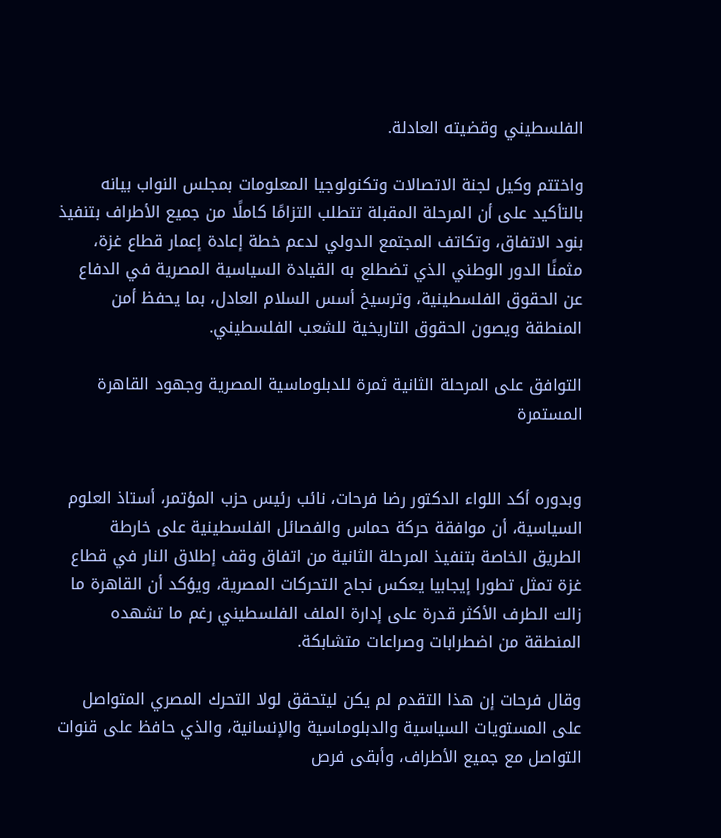الفلسطيني وقضيته العادلة.

واختتم وكيل لجنة الاتصالات وتكنولوجيا المعلومات بمجلس النواب بيانه بالتأكيد على أن المرحلة المقبلة تتطلب التزامًا كاملًا من جميع الأطراف بتنفيذ بنود الاتفاق، وتكاتف المجتمع الدولي لدعم خطة إعادة إعمار قطاع غزة، مثمنًا الدور الوطني الذي تضطلع به القيادة السياسية المصرية في الدفاع عن الحقوق الفلسطينية، وترسيخ أسس السلام العادل، بما يحفظ أمن المنطقة ويصون الحقوق التاريخية للشعب الفلسطيني.

التوافق على المرحلة الثانية ثمرة للدبلوماسية المصرية وجهود القاهرة المستمرة


وبدوره أكد اللواء الدكتور رضا فرحات، نائب رئيس حزب المؤتمر، أستاذ العلوم السياسية، أن موافقة حركة حماس والفصائل الفلسطينية على خارطة الطريق الخاصة بتنفيذ المرحلة الثانية من اتفاق وقف إطلاق النار في قطاع غزة تمثل تطورا إيجابيا يعكس نجاح التحركات المصرية، ويؤكد أن القاهرة ما زالت الطرف الأكثر قدرة على إدارة الملف الفلسطيني رغم ما تشهده المنطقة من اضطرابات وصراعات متشابكة.

وقال فرحات إن هذا التقدم لم يكن ليتحقق لولا التحرك المصري المتواصل على المستويات السياسية والدبلوماسية والإنسانية، والذي حافظ على قنوات التواصل مع جميع الأطراف، وأبقى فرص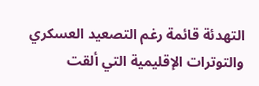التهدئة قائمة رغم التصعيد العسكري والتوترات الإقليمية التي ألقت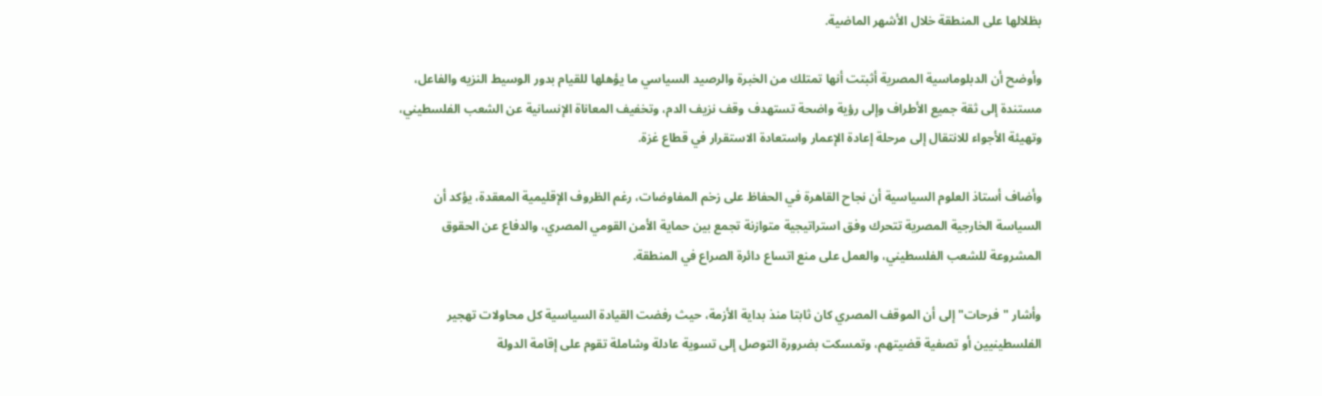بظلالها على المنطقة خلال الأشهر الماضية.

وأوضح أن الدبلوماسية المصرية أثبتت أنها تمتلك من الخبرة والرصيد السياسي ما يؤهلها للقيام بدور الوسيط النزيه والفاعل، مستندة إلى ثقة جميع الأطراف وإلى رؤية واضحة تستهدف وقف نزيف الدم، وتخفيف المعاناة الإنسانية عن الشعب الفلسطيني، وتهيئة الأجواء للانتقال إلى مرحلة إعادة الإعمار واستعادة الاستقرار في قطاع غزة.

وأضاف أستاذ العلوم السياسية أن نجاح القاهرة في الحفاظ على زخم المفاوضات، رغم الظروف الإقليمية المعقدة، يؤكد أن السياسة الخارجية المصرية تتحرك وفق استراتيجية متوازنة تجمع بين حماية الأمن القومي المصري، والدفاع عن الحقوق المشروعة للشعب الفلسطيني، والعمل على منع اتساع دائرة الصراع في المنطقة.

وأشار "فرحات" إلى أن الموقف المصري كان ثابتا منذ بداية الأزمة، حيث رفضت القيادة السياسية كل محاولات تهجير الفلسطينيين أو تصفية قضيتهم، وتمسكت بضرورة التوصل إلى تسوية عادلة وشاملة تقوم على إقامة الدولة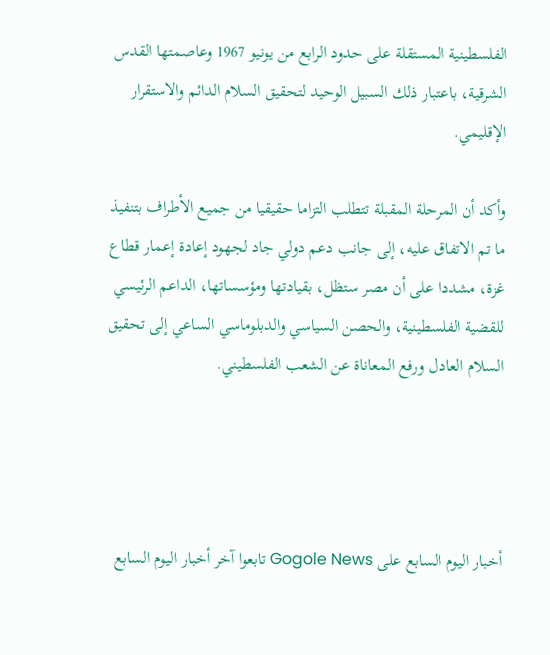الفلسطينية المستقلة على حدود الرابع من يونيو 1967 وعاصمتها القدس الشرقية، باعتبار ذلك السبيل الوحيد لتحقيق السلام الدائم والاستقرار الإقليمي.

وأكد أن المرحلة المقبلة تتطلب التزاما حقيقيا من جميع الأطراف بتنفيذ ما تم الاتفاق عليه، إلى جانب دعم دولي جاد لجهود إعادة إعمار قطاع غزة، مشددا على أن مصر ستظل، بقيادتها ومؤسساتها، الداعم الرئيسي للقضية الفلسطينية، والحصن السياسي والدبلوماسي الساعي إلى تحقيق السلام العادل ورفع المعاناة عن الشعب الفلسطيني.




أخبار اليوم السابع على Gogole News تابعوا آخر أخبار اليوم السابع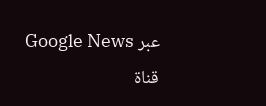عبر Google News
قناة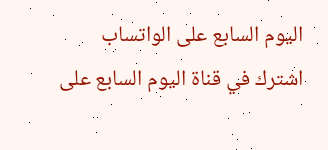اليوم السابع على الواتساب اشترك في قناة اليوم السابع على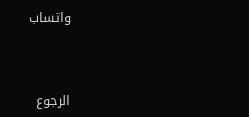واتساب



الرجوع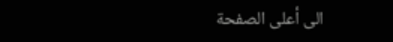الى أعلى الصفحة